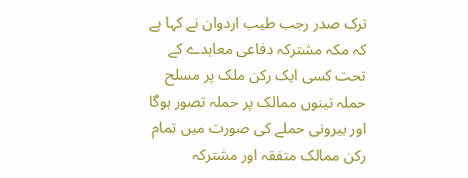ترک صدر رجب طیب اردوان نے کہا ہے کہ مکہ مشترکہ دفاعی معاہدے کے تحت کسی ایک رکن ملک پر مسلح حملہ تینوں ممالک پر حملہ تصور ہوگا اور بیرونی حملے کی صورت میں تمام رکن ممالک متفقہ اور مشترکہ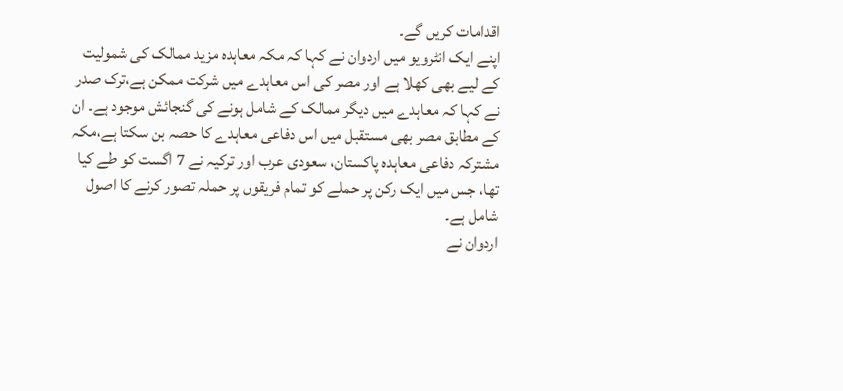اقدامات کریں گے۔
اپنے ایک انٹرویو میں اردوان نے کہا کہ مکہ معاہدہ مزید ممالک کی شمولیت کے لیے بھی کھلا ہے اور مصر کی اس معاہدے میں شرکت ممکن ہے،ترک صدر نے کہا کہ معاہدے میں دیگر ممالک کے شامل ہونے کی گنجائش موجود ہے۔ ان کے مطابق مصر بھی مستقبل میں اس دفاعی معاہدے کا حصہ بن سکتا ہے،مکہ مشترکہ دفاعی معاہدہ پاکستان، سعودی عرب اور ترکیہ نے 7 اگست کو طے کیا تھا، جس میں ایک رکن پر حملے کو تمام فریقوں پر حملہ تصور کرنے کا اصول شامل ہے۔
اردوان نے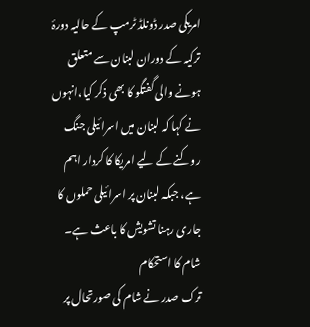امریکی صدر ڈونلڈ ٹرمپ کے حالیہ دورۂ ترکیہ کے دوران لبنان سے متعلق ہونے والی گفتگو کا بھی ذکر کیا،انہوں نے کہا کہ لبنان میں اسرائیلی جنگ روکنے کے لیے امریکا کا کردار اہم ہے، جبکہ لبنان پر اسرائیلی حملوں کا جاری رہنا تشویش کا باعث ہے۔
شام کا استحکام
ترک صدر نے شام کی صورتحال پر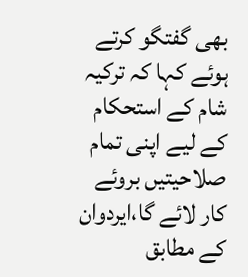بھی گفتگو کرتے ہوئے کہا کہ ترکیہ شام کے استحکام کے لیے اپنی تمام صلاحیتیں بروئے کار لائے گا،ایردوان کے مطابق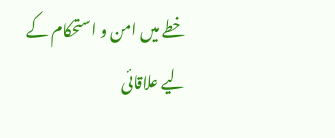خطے میں امن و استحکام کے لیے علاقائی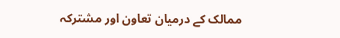ممالک کے درمیان تعاون اور مشترکہ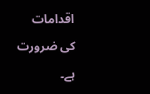اقدامات کی ضرورت ہے۔